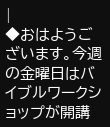|
◆おはようございます。今週の金曜日はバイブルワークショップが開講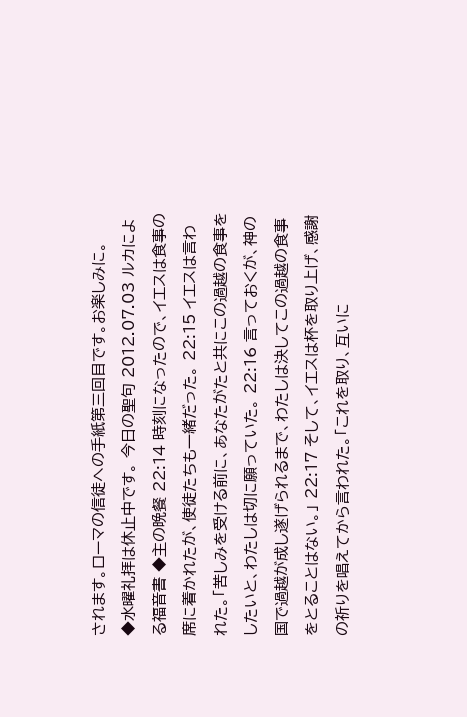されます。ローマの信徒への手紙第三回目です。お楽しみに。
◆水曜礼拝は休止中です。 今日の聖句 2012.07.03 ルカによる福音書 ◆主の晩餐 22:14 時刻になったので、イエスは食事の席に着かれたが、使徒たちも一緒だった。 22:15 イエスは言われた。「苦しみを受ける前に、あなたがたと共にこの過越の食事をしたいと、わたしは切に願っていた。 22:16 言っておくが、神の国で過越が成し遂げられるまで、わたしは決してこの過越の食事をとることはない。」 22:17 そして、イエスは杯を取り上げ、感謝の祈りを唱えてから言われた。「これを取り、互いに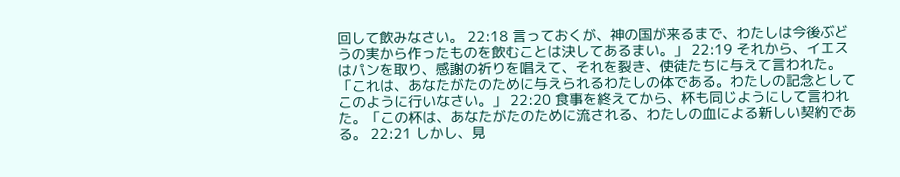回して飲みなさい。 22:18 言っておくが、神の国が来るまで、わたしは今後ぶどうの実から作ったものを飲むことは決してあるまい。」 22:19 それから、イエスはパンを取り、感謝の祈りを唱えて、それを裂き、使徒たちに与えて言われた。「これは、あなたがたのために与えられるわたしの体である。わたしの記念としてこのように行いなさい。」 22:20 食事を終えてから、杯も同じようにして言われた。「この杯は、あなたがたのために流される、わたしの血による新しい契約である。 22:21 しかし、見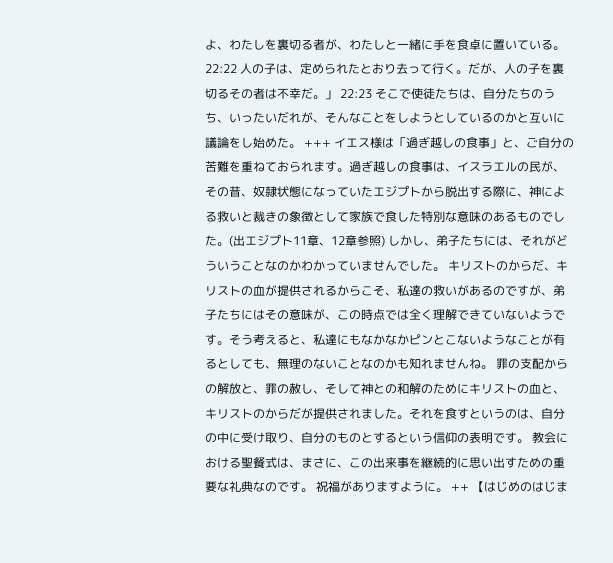よ、わたしを裏切る者が、わたしと一緒に手を食卓に置いている。 22:22 人の子は、定められたとおり去って行く。だが、人の子を裏切るその者は不幸だ。」 22:23 そこで使徒たちは、自分たちのうち、いったいだれが、そんなことをしようとしているのかと互いに議論をし始めた。 +++ イエス様は「過ぎ越しの食事」と、ご自分の苦難を重ねておられます。過ぎ越しの食事は、イスラエルの民が、その昔、奴隷状態になっていたエジプトから脱出する際に、神による救いと裁きの象徴として家族で食した特別な意味のあるものでした。(出エジプト11章、12章参照) しかし、弟子たちには、それがどういうことなのかわかっていませんでした。 キリストのからだ、キリストの血が提供されるからこそ、私達の救いがあるのですが、弟子たちにはその意味が、この時点では全く理解できていないようです。そう考えると、私達にもなかなかピンとこないようなことが有るとしても、無理のないことなのかも知れませんね。 罪の支配からの解放と、罪の赦し、そして神との和解のためにキリストの血と、キリストのからだが提供されました。それを食すというのは、自分の中に受け取り、自分のものとするという信仰の表明です。 教会における聖餐式は、まさに、この出来事を継続的に思い出すための重要な礼典なのです。 祝福がありますように。 ++ 【はじめのはじま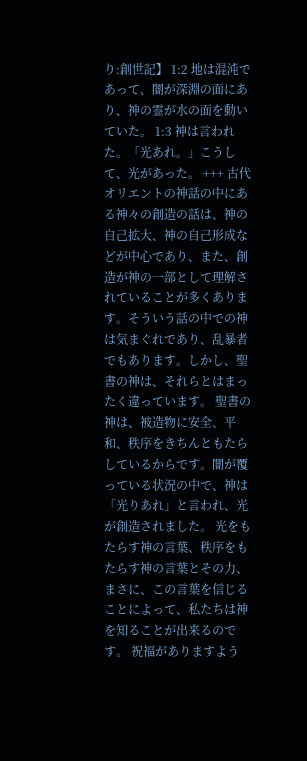り:創世記】 1:2 地は混沌であって、闇が深淵の面にあり、神の霊が水の面を動いていた。 1:3 神は言われた。「光あれ。」こうして、光があった。 +++ 古代オリエントの神話の中にある神々の創造の話は、神の自己拡大、神の自己形成などが中心であり、また、創造が神の一部として理解されていることが多くあります。そういう話の中での神は気まぐれであり、乱暴者でもあります。しかし、聖書の神は、それらとはまったく違っています。 聖書の神は、被造物に安全、平和、秩序をきちんともたらしているからです。闇が覆っている状況の中で、神は「光りあれ」と言われ、光が創造されました。 光をもたらす神の言葉、秩序をもたらす神の言葉とその力、まさに、この言葉を信じることによって、私たちは神を知ることが出来るのです。 祝福がありますよう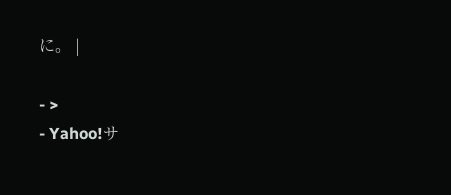に。 |

- >
- Yahoo!サ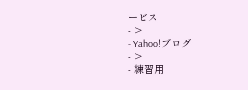ービス
- >
- Yahoo!ブログ
- >
- 練習用